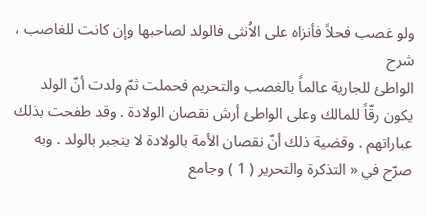ولو غصب فحلاً فأنزاه على الاُنثى فالولد لصاحبها وإن كانت للغاصب ،
شرح
الواطئ للجارية عالماً بالغصب والتحريم فحملت ثمّ ولدت أنّ الولد يكون رقّاً للمالك وعلى الواطئ أرش نقصان الولادة . وقد طفحت بذلك عباراتهم . وقضية ذلك أنّ نقصان الأمة بالولادة لا ينجبر بالولد . وبه صرّح في « التذكرة والتحرير ( 1 ) وجامع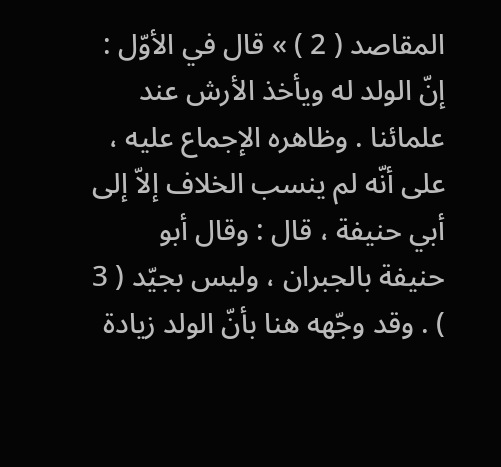المقاصد ( 2 ) » قال في الأوّل : إنّ الولد له ويأخذ الأرش عند علمائنا . وظاهره الإجماع عليه ، على أنّه لم ينسب الخلاف إلاّ إلى أبي حنيفة ، قال : وقال أبو حنيفة بالجبران ، وليس بجيّد ( 3 ) . وقد وجّهه هنا بأنّ الولد زيادة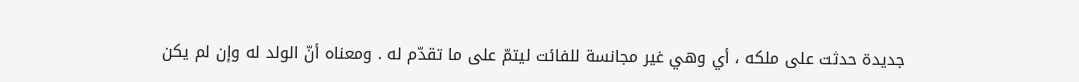جديدة حدثت على ملكه ، أي وهي غير مجانسة للفائت ليتمّ على ما تقدّم له . ومعناه أنّ الولد له وإن لم يكن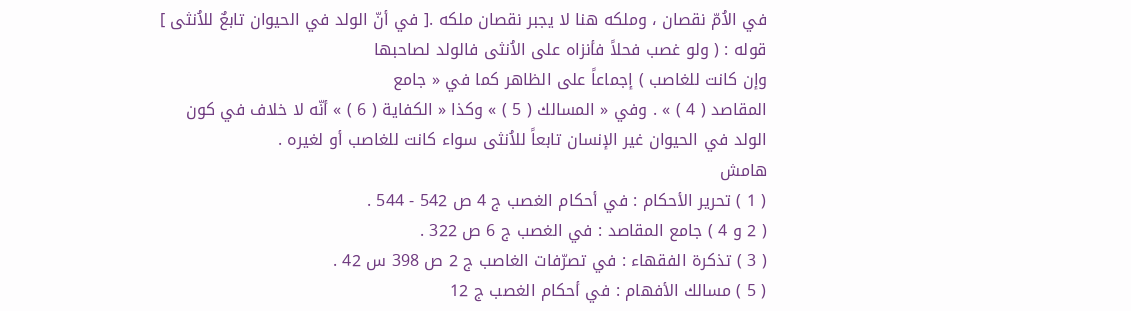في الاُمّ نقصان ، وملكه هنا لا يجبر نقصان ملكه .[ في أنّ الولد في الحيوان تابعٌ للاُنثى ]
قوله : ( ولو غصب فحلاً فأنزاه على الاُنثى فالولد لصاحبها
وإن كانت للغاصب ) إجماعاً على الظاهر كما في « جامع
المقاصد ( 4 ) » . وفي « المسالك ( 5 ) » وكذا « الكفاية ( 6 ) » أنّه لا خلاف في كون
الولد في الحيوان غير الإنسان تابعاً للاُنثى سواء كانت للغاصب أو لغيره .
هامش
( 1 ) تحرير الأحكام : في أحكام الغصب ج 4 ص 542 - 544 .
( 2 و 4 ) جامع المقاصد : في الغصب ج 6 ص 322 .
( 3 ) تذكرة الفقهاء : في تصرّفات الغاصب ج 2 ص 398 س 42 .
( 5 ) مسالك الأفهام : في أحكام الغصب ج 12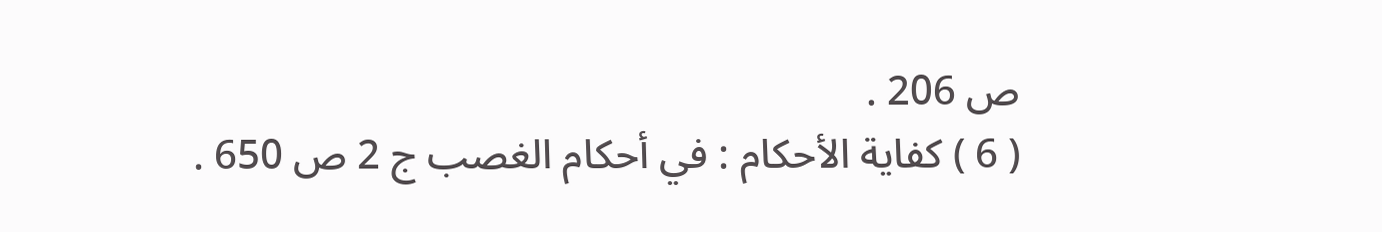ص 206 .
( 6 ) كفاية الأحكام : في أحكام الغصب ج 2 ص 650 .